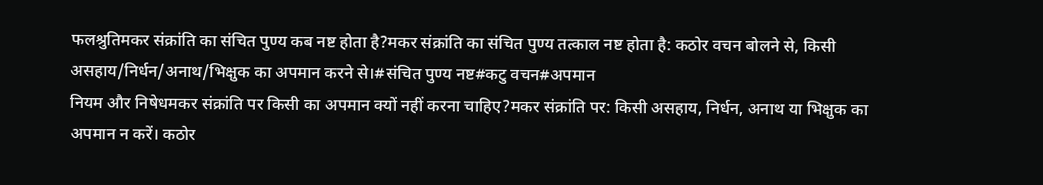फलश्रुतिमकर संक्रांति का संचित पुण्य कब नष्ट होता है?मकर संक्रांति का संचित पुण्य तत्काल नष्ट होता है: कठोर वचन बोलने से, किसी असहाय/निर्धन/अनाथ/भिक्षुक का अपमान करने से।#संचित पुण्य नष्ट#कटु वचन#अपमान
नियम और निषेधमकर संक्रांति पर किसी का अपमान क्यों नहीं करना चाहिए?मकर संक्रांति पर: किसी असहाय, निर्धन, अनाथ या भिक्षुक का अपमान न करें। कठोर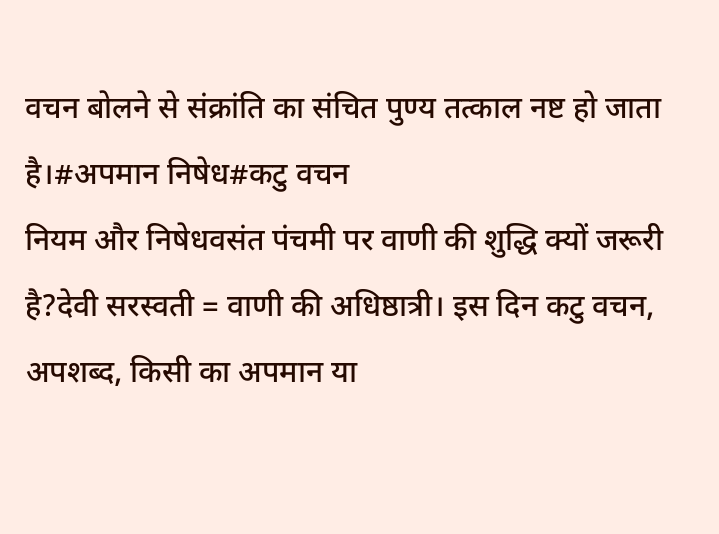वचन बोलने से संक्रांति का संचित पुण्य तत्काल नष्ट हो जाता है।#अपमान निषेध#कटु वचन
नियम और निषेधवसंत पंचमी पर वाणी की शुद्धि क्यों जरूरी है?देवी सरस्वती = वाणी की अधिष्ठात्री। इस दिन कटु वचन, अपशब्द, किसी का अपमान या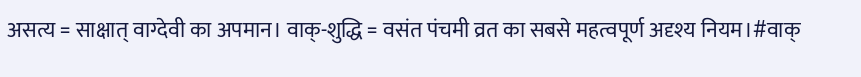असत्य = साक्षात् वाग्देवी का अपमान। वाक्-शुद्धि = वसंत पंचमी व्रत का सबसे महत्वपूर्ण अदृश्य नियम।#वाक्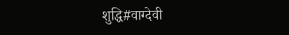शुद्धि#वाग्देवी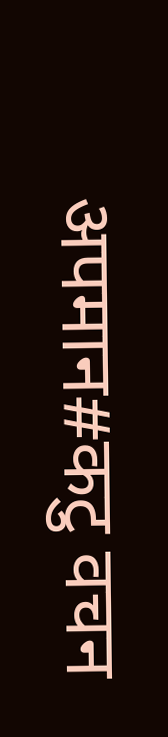अपमान#कटु वचन